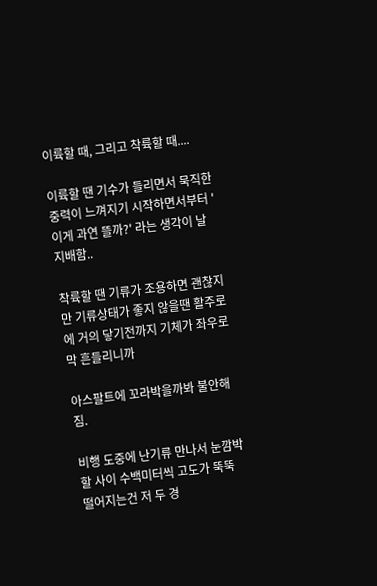이륙할 때, 그리고 착륙할 때....

이륙할 땐 기수가 들리면서 묵직한 중력이 느껴지기 시작하면서부터 '이게 과연 뜰까?' 라는 생각이 날 지배함..

착륙할 땐 기류가 조용하면 괜찮지만 기류상태가 좋지 않을땐 활주로에 거의 닿기전까지 기체가 좌우로 막 흔들리니까

아스팔트에 꼬라박을까봐 불안해짐.

비행 도중에 난기류 만나서 눈깜박할 사이 수백미터씩 고도가 뚝뚝 떨어지는건 저 두 경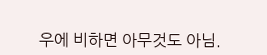우에 비하면 아무것도 아님.